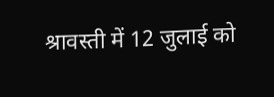श्रावस्ती में 12 जुलाई को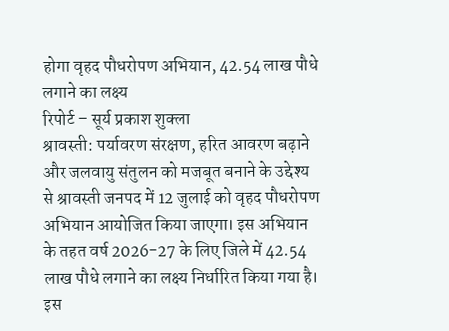होगा वृहद पौधरोपण अभियान, 42.54 लाख पौधे लगाने का लक्ष्य
रिपोर्ट – सूर्य प्रकाश शुक्ला
श्रावस्ती: पर्यावरण संरक्षण, हरित आवरण बढ़ाने और जलवायु संतुलन को मजबूत बनाने के उद्देश्य से श्रावस्ती जनपद में 12 जुलाई को वृहद पौधरोपण अभियान आयोजित किया जाएगा। इस अभियान के तहत वर्ष 2026-27 के लिए जिले में 42.54 लाख पौधे लगाने का लक्ष्य निर्धारित किया गया है। इस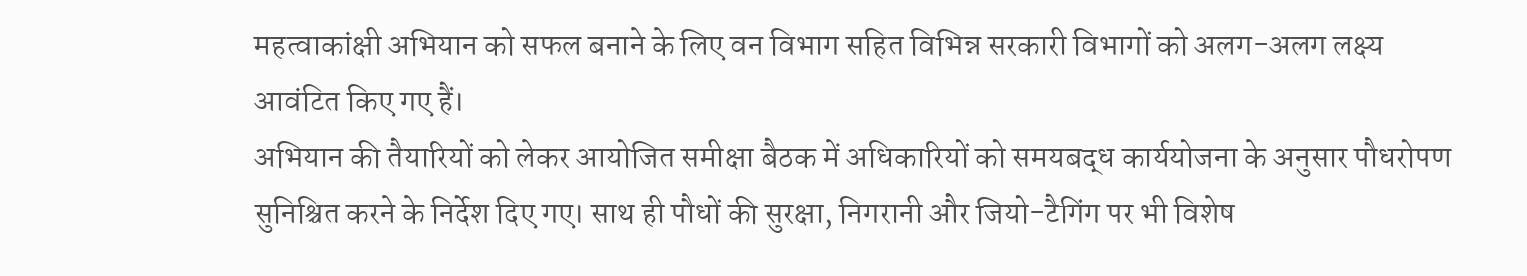महत्वाकांक्षी अभियान को सफल बनाने के लिए वन विभाग सहित विभिन्न सरकारी विभागों को अलग-अलग लक्ष्य आवंटित किए गए हैं।
अभियान की तैयारियों को लेकर आयोजित समीक्षा बैठक में अधिकारियों को समयबद्ध कार्ययोजना के अनुसार पौधरोपण सुनिश्चित करने के निर्देश दिए गए। साथ ही पौधों की सुरक्षा, निगरानी और जियो-टैगिंग पर भी विशेष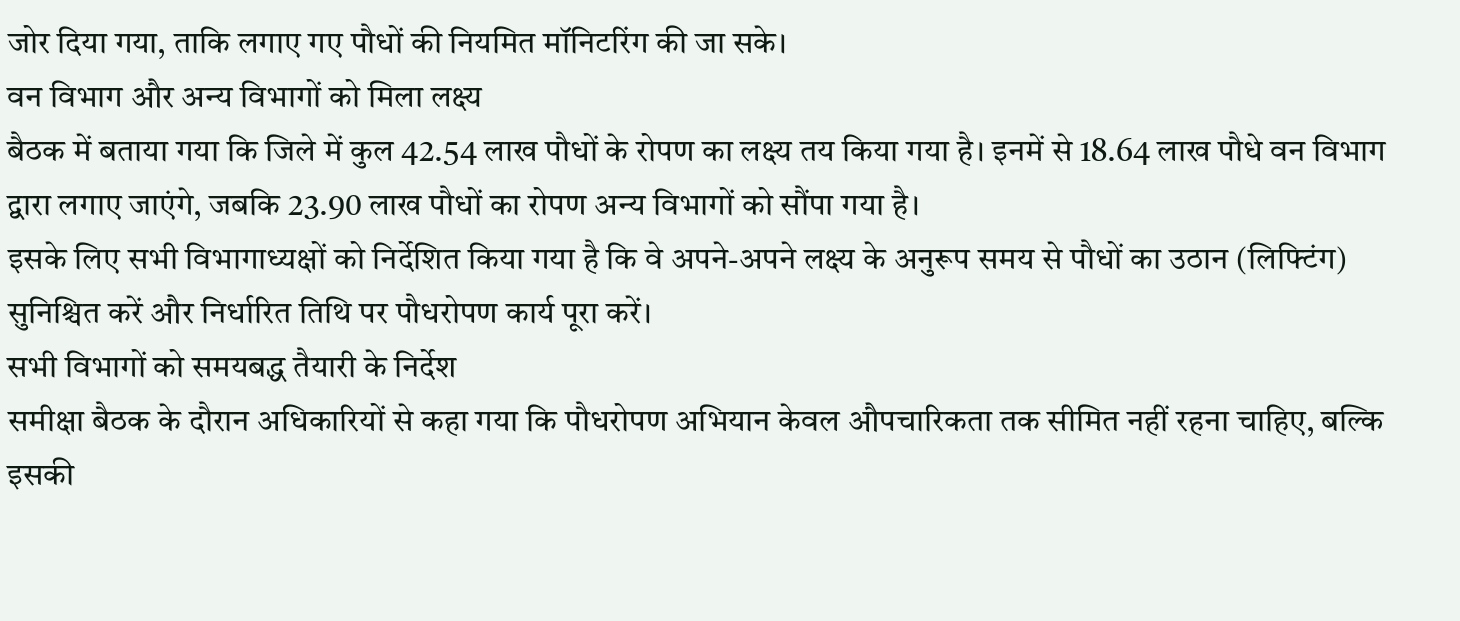जोर दिया गया, ताकि लगाए गए पौधों की नियमित मॉनिटरिंग की जा सके।
वन विभाग और अन्य विभागों को मिला लक्ष्य
बैठक में बताया गया कि जिले में कुल 42.54 लाख पौधों के रोपण का लक्ष्य तय किया गया है। इनमें से 18.64 लाख पौधे वन विभाग द्वारा लगाए जाएंगे, जबकि 23.90 लाख पौधों का रोपण अन्य विभागों को सौंपा गया है।
इसके लिए सभी विभागाध्यक्षों को निर्देशित किया गया है कि वे अपने-अपने लक्ष्य के अनुरूप समय से पौधों का उठान (लिफ्टिंग) सुनिश्चित करें और निर्धारित तिथि पर पौधरोपण कार्य पूरा करें।
सभी विभागों को समयबद्ध तैयारी के निर्देश
समीक्षा बैठक के दौरान अधिकारियों से कहा गया कि पौधरोपण अभियान केवल औपचारिकता तक सीमित नहीं रहना चाहिए, बल्कि इसकी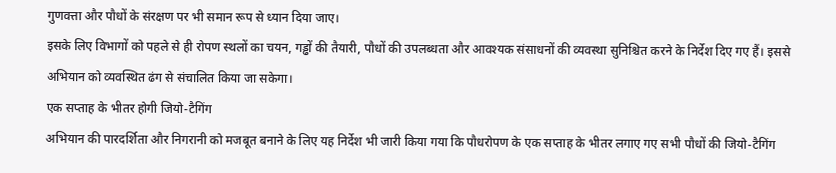गुणवत्ता और पौधों के संरक्षण पर भी समान रूप से ध्यान दिया जाए।
इसके लिए विभागों को पहले से ही रोपण स्थलों का चयन, गड्ढों की तैयारी, पौधों की उपलब्धता और आवश्यक संसाधनों की व्यवस्था सुनिश्चित करने के निर्देश दिए गए हैं। इससे अभियान को व्यवस्थित ढंग से संचालित किया जा सकेगा।
एक सप्ताह के भीतर होगी जियो-टैगिंग
अभियान की पारदर्शिता और निगरानी को मजबूत बनाने के लिए यह निर्देश भी जारी किया गया कि पौधरोपण के एक सप्ताह के भीतर लगाए गए सभी पौधों की जियो-टैगिंग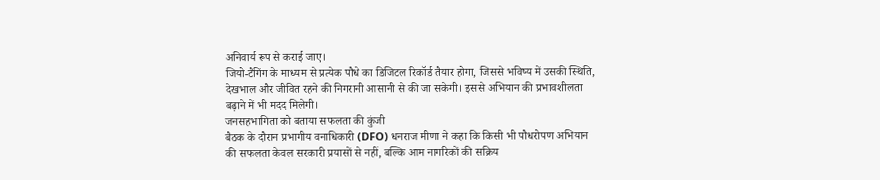अनिवार्य रूप से कराई जाए।
जियो-टैगिंग के माध्यम से प्रत्येक पौधे का डिजिटल रिकॉर्ड तैयार होगा, जिससे भविष्य में उसकी स्थिति, देखभाल और जीवित रहने की निगरानी आसानी से की जा सकेगी। इससे अभियान की प्रभावशीलता बढ़ाने में भी मदद मिलेगी।
जनसहभागिता को बताया सफलता की कुंजी
बैठक के दौरान प्रभागीय वनाधिकारी (DFO) धनराज मीणा ने कहा कि किसी भी पौधरोपण अभियान की सफलता केवल सरकारी प्रयासों से नहीं, बल्कि आम नागरिकों की सक्रिय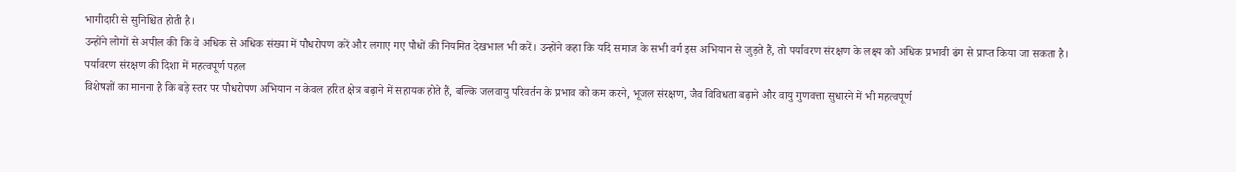भागीदारी से सुनिश्चित होती है।
उन्होंने लोगों से अपील की कि वे अधिक से अधिक संख्या में पौधरोपण करें और लगाए गए पौधों की नियमित देखभाल भी करें। उन्होंने कहा कि यदि समाज के सभी वर्ग इस अभियान से जुड़ते हैं, तो पर्यावरण संरक्षण के लक्ष्य को अधिक प्रभावी ढंग से प्राप्त किया जा सकता है।
पर्यावरण संरक्षण की दिशा में महत्वपूर्ण पहल
विशेषज्ञों का मानना है कि बड़े स्तर पर पौधरोपण अभियान न केवल हरित क्षेत्र बढ़ाने में सहायक होते हैं, बल्कि जलवायु परिवर्तन के प्रभाव को कम करने, भूजल संरक्षण, जैव विविधता बढ़ाने और वायु गुणवत्ता सुधारने में भी महत्वपूर्ण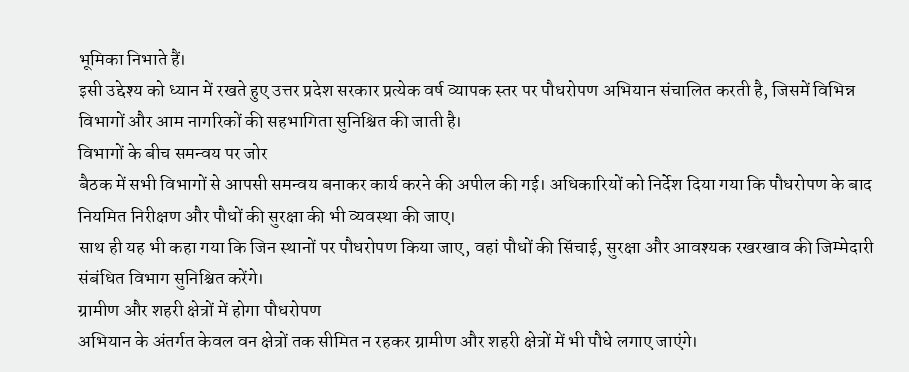भूमिका निभाते हैं।
इसी उद्देश्य को ध्यान में रखते हुए उत्तर प्रदेश सरकार प्रत्येक वर्ष व्यापक स्तर पर पौधरोपण अभियान संचालित करती है, जिसमें विभिन्न विभागों और आम नागरिकों की सहभागिता सुनिश्चित की जाती है।
विभागों के बीच समन्वय पर जोर
बैठक में सभी विभागों से आपसी समन्वय बनाकर कार्य करने की अपील की गई। अधिकारियों को निर्देश दिया गया कि पौधरोपण के बाद नियमित निरीक्षण और पौधों की सुरक्षा की भी व्यवस्था की जाए।
साथ ही यह भी कहा गया कि जिन स्थानों पर पौधरोपण किया जाए, वहां पौधों की सिंचाई, सुरक्षा और आवश्यक रखरखाव की जिम्मेदारी संबंधित विभाग सुनिश्चित करेंगे।
ग्रामीण और शहरी क्षेत्रों में होगा पौधरोपण
अभियान के अंतर्गत केवल वन क्षेत्रों तक सीमित न रहकर ग्रामीण और शहरी क्षेत्रों में भी पौधे लगाए जाएंगे।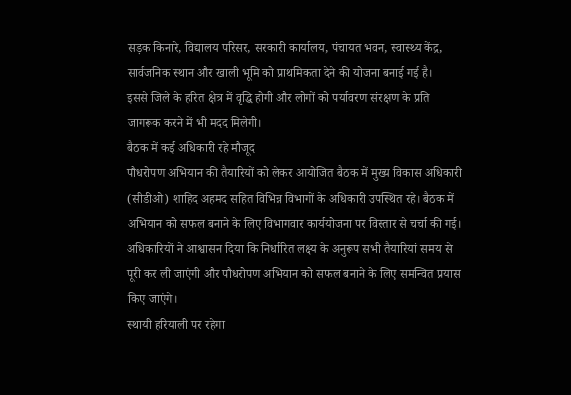सड़क किनारे, विद्यालय परिसर, सरकारी कार्यालय, पंचायत भवन, स्वास्थ्य केंद्र, सार्वजनिक स्थान और खाली भूमि को प्राथमिकता देने की योजना बनाई गई है।
इससे जिले के हरित क्षेत्र में वृद्धि होगी और लोगों को पर्यावरण संरक्षण के प्रति जागरूक करने में भी मदद मिलेगी।
बैठक में कई अधिकारी रहे मौजूद
पौधरोपण अभियान की तैयारियों को लेकर आयोजित बैठक में मुख्य विकास अधिकारी (सीडीओ) शाहिद अहमद सहित विभिन्न विभागों के अधिकारी उपस्थित रहे। बैठक में अभियान को सफल बनाने के लिए विभागवार कार्ययोजना पर विस्तार से चर्चा की गई।
अधिकारियों ने आश्वासन दिया कि निर्धारित लक्ष्य के अनुरूप सभी तैयारियां समय से पूरी कर ली जाएंगी और पौधरोपण अभियान को सफल बनाने के लिए समन्वित प्रयास किए जाएंगे।
स्थायी हरियाली पर रहेगा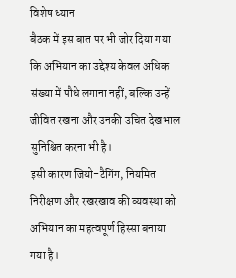विशेष ध्यान
बैठक में इस बात पर भी जोर दिया गया कि अभियान का उद्देश्य केवल अधिक संख्या में पौधे लगाना नहीं, बल्कि उन्हें जीवित रखना और उनकी उचित देखभाल सुनिश्चित करना भी है।
इसी कारण जियो-टैगिंग, नियमित निरीक्षण और रखरखाव की व्यवस्था को अभियान का महत्वपूर्ण हिस्सा बनाया गया है।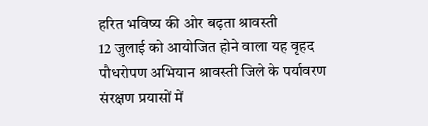हरित भविष्य की ओर बढ़ता श्रावस्ती
12 जुलाई को आयोजित होने वाला यह वृहद पौधरोपण अभियान श्रावस्ती जिले के पर्यावरण संरक्षण प्रयासों में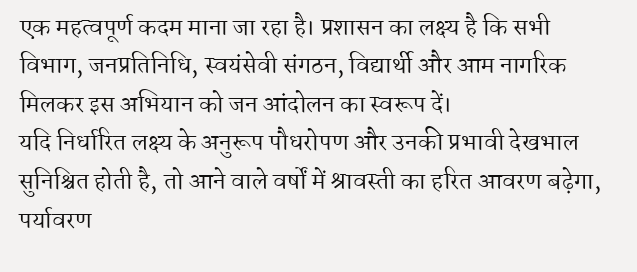एक महत्वपूर्ण कदम माना जा रहा है। प्रशासन का लक्ष्य है कि सभी विभाग, जनप्रतिनिधि, स्वयंसेवी संगठन, विद्यार्थी और आम नागरिक मिलकर इस अभियान को जन आंदोलन का स्वरूप दें।
यदि निर्धारित लक्ष्य के अनुरूप पौधरोपण और उनकी प्रभावी देखभाल सुनिश्चित होती है, तो आने वाले वर्षों में श्रावस्ती का हरित आवरण बढ़ेगा, पर्यावरण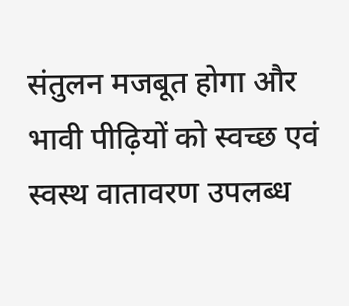संतुलन मजबूत होगा और भावी पीढ़ियों को स्वच्छ एवं स्वस्थ वातावरण उपलब्ध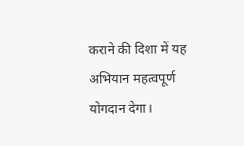कराने की दिशा में यह अभियान महत्वपूर्ण योगदान देगा।